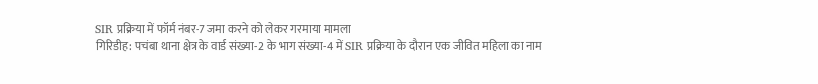SIR प्रक्रिया में फॉर्म नंबर-7 जमा करने को लेकर गरमाया मामला
गिरिडीह: पचंबा थाना क्षेत्र के वार्ड संख्या-2 के भाग संख्या-4 में SIR प्रक्रिया के दौरान एक जीवित महिला का नाम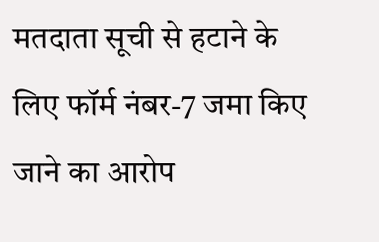मतदाता सूची से हटाने के लिए फॉर्म नंबर-7 जमा किए जाने का आरोप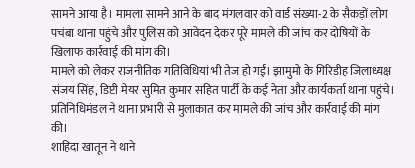सामने आया है। मामला सामने आने के बाद मंगलवार को वार्ड संख्या-2 के सैकड़ों लोग पचंबा थाना पहुंचे और पुलिस को आवेदन देकर पूरे मामले की जांच कर दोषियों के खिलाफ कार्रवाई की मांग की।
मामले को लेकर राजनीतिक गतिविधियां भी तेज हो गईं। झामुमो के गिरिडीह जिलाध्यक्ष संजय सिंह, डिप्टी मेयर सुमित कुमार सहित पार्टी के कई नेता और कार्यकर्ता थाना पहुंचे। प्रतिनिधिमंडल ने थाना प्रभारी से मुलाकात कर मामले की जांच और कार्रवाई की मांग की।
शाहिदा खातून ने थाने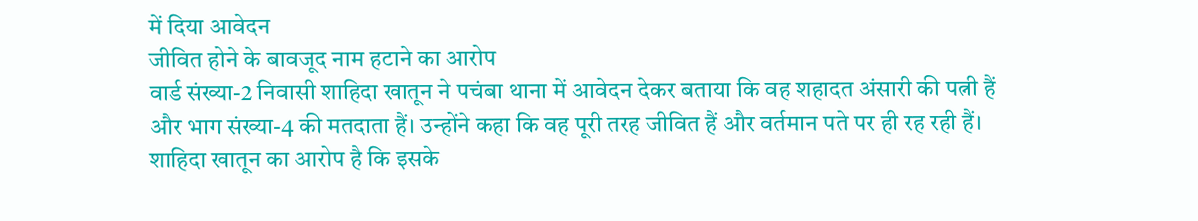में दिया आवेदन
जीवित होने के बावजूद नाम हटाने का आरोप
वार्ड संख्या-2 निवासी शाहिदा खातून ने पचंबा थाना में आवेदन देकर बताया कि वह शहादत अंसारी की पत्नी हैं और भाग संख्या-4 की मतदाता हैं। उन्होंने कहा कि वह पूरी तरह जीवित हैं और वर्तमान पते पर ही रह रही हैं।
शाहिदा खातून का आरोप है कि इसके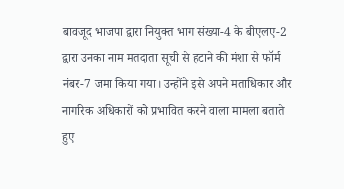बावजूद भाजपा द्वारा नियुक्त भाग संख्या-4 के बीएलए-2 द्वारा उनका नाम मतदाता सूची से हटाने की मंशा से फॉर्म नंबर-7 जमा किया गया। उन्होंने इसे अपने मताधिकार और नागरिक अधिकारों को प्रभावित करने वाला मामला बताते हुए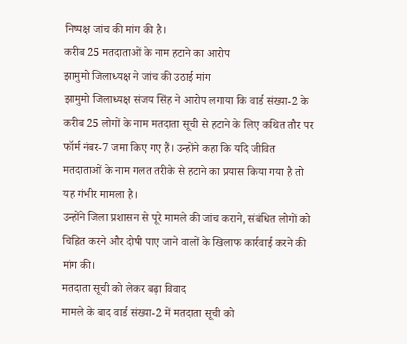निष्पक्ष जांच की मांग की है।
करीब 25 मतदाताओं के नाम हटाने का आरोप
झामुमो जिलाध्यक्ष ने जांच की उठाई मांग
झामुमो जिलाध्यक्ष संजय सिंह ने आरोप लगाया कि वार्ड संख्या-2 के करीब 25 लोगों के नाम मतदाता सूची से हटाने के लिए कथित तौर पर फॉर्म नंबर-7 जमा किए गए हैं। उन्होंने कहा कि यदि जीवित मतदाताओं के नाम गलत तरीके से हटाने का प्रयास किया गया है तो यह गंभीर मामला है।
उन्होंने जिला प्रशासन से पूरे मामले की जांच कराने, संबंधित लोगों को चिह्नित करने और दोषी पाए जाने वालों के खिलाफ कार्रवाई करने की मांग की।
मतदाता सूची को लेकर बढ़ा विवाद
मामले के बाद वार्ड संख्या-2 में मतदाता सूची को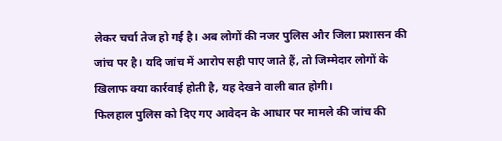लेकर चर्चा तेज हो गई है। अब लोगों की नजर पुलिस और जिला प्रशासन की जांच पर है। यदि जांच में आरोप सही पाए जाते हैं, तो जिम्मेदार लोगों के खिलाफ क्या कार्रवाई होती है, यह देखने वाली बात होगी।
फिलहाल पुलिस को दिए गए आवेदन के आधार पर मामले की जांच की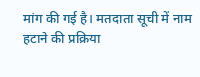मांग की गई है। मतदाता सूची में नाम हटाने की प्रक्रिया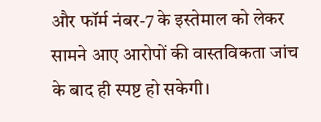और फॉर्म नंबर-7 के इस्तेमाल को लेकर सामने आए आरोपों की वास्तविकता जांच के बाद ही स्पष्ट हो सकेगी।